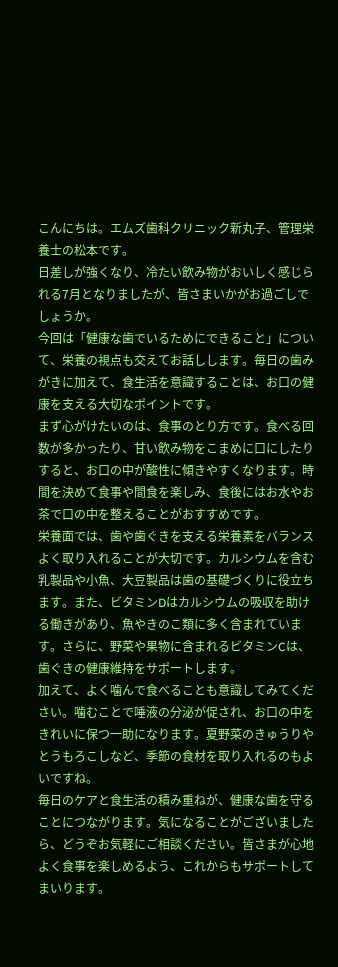こんにちは。エムズ歯科クリニック新丸子、管理栄養士の松本です。
日差しが強くなり、冷たい飲み物がおいしく感じられる7月となりましたが、皆さまいかがお過ごしでしょうか。
今回は「健康な歯でいるためにできること」について、栄養の視点も交えてお話しします。毎日の歯みがきに加えて、食生活を意識することは、お口の健康を支える大切なポイントです。
まず心がけたいのは、食事のとり方です。食べる回数が多かったり、甘い飲み物をこまめに口にしたりすると、お口の中が酸性に傾きやすくなります。時間を決めて食事や間食を楽しみ、食後にはお水やお茶で口の中を整えることがおすすめです。
栄養面では、歯や歯ぐきを支える栄養素をバランスよく取り入れることが大切です。カルシウムを含む乳製品や小魚、大豆製品は歯の基礎づくりに役立ちます。また、ビタミンDはカルシウムの吸収を助ける働きがあり、魚やきのこ類に多く含まれています。さらに、野菜や果物に含まれるビタミンCは、歯ぐきの健康維持をサポートします。
加えて、よく噛んで食べることも意識してみてください。噛むことで唾液の分泌が促され、お口の中をきれいに保つ一助になります。夏野菜のきゅうりやとうもろこしなど、季節の食材を取り入れるのもよいですね。
毎日のケアと食生活の積み重ねが、健康な歯を守ることにつながります。気になることがございましたら、どうぞお気軽にご相談ください。皆さまが心地よく食事を楽しめるよう、これからもサポートしてまいります。